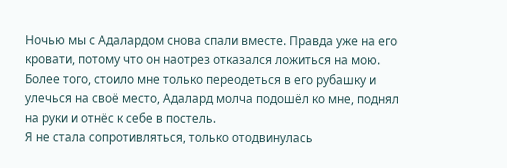Ночью мы с Адалардом снова спали вместе. Правда уже на его кровати, потому что он наотрез отказался ложиться на мою. Более того, стоило мне только переодеться в его рубашку и улечься на своё место, Адалард молча подошёл ко мне, поднял на руки и отнёс к себе в постель.
Я не стала сопротивляться, только отодвинулась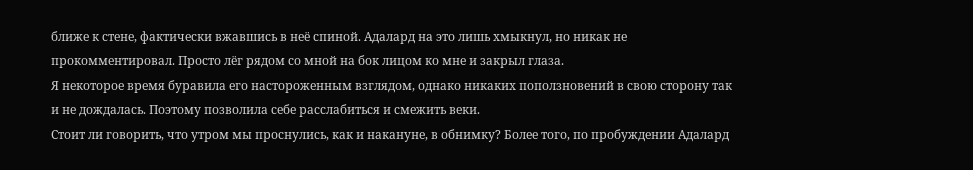ближе к стене, фактически вжавшись в неё спиной. Адалард на это лишь хмыкнул, но никак не прокомментировал. Просто лёг рядом со мной на бок лицом ко мне и закрыл глаза.
Я некоторое время буравила его настороженным взглядом, однако никаких поползновений в свою сторону так и не дождалась. Поэтому позволила себе расслабиться и смежить веки.
Стоит ли говорить, что утром мы проснулись, как и накануне, в обнимку? Более того, по пробуждении Адалард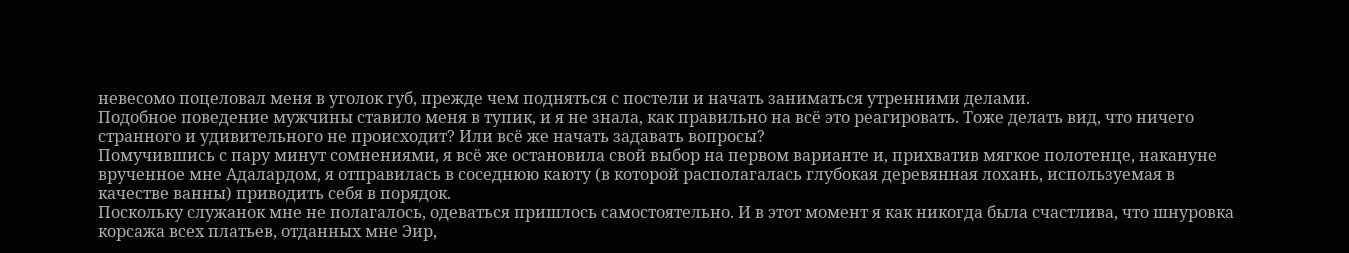невесомо поцеловал меня в уголок губ, прежде чем подняться с постели и начать заниматься утренними делами.
Подобное поведение мужчины ставило меня в тупик, и я не знала, как правильно на всё это реагировать. Тоже делать вид, что ничего странного и удивительного не происходит? Или всё же начать задавать вопросы?
Помучившись с пару минут сомнениями, я всё же остановила свой выбор на первом варианте и, прихватив мягкое полотенце, накануне врученное мне Адалардом, я отправилась в соседнюю каюту (в которой располагалась глубокая деревянная лохань, используемая в качестве ванны) приводить себя в порядок.
Поскольку служанок мне не полагалось, одеваться пришлось самостоятельно. И в этот момент я как никогда была счастлива, что шнуровка корсажа всех платьев, отданных мне Эир,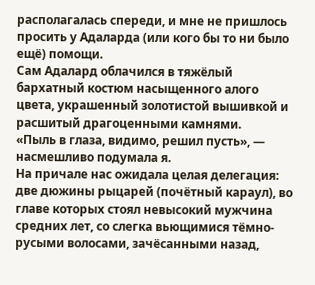располагалась спереди, и мне не пришлось просить у Адаларда (или кого бы то ни было ещё) помощи.
Сам Адалард облачился в тяжёлый бархатный костюм насыщенного алого цвета, украшенный золотистой вышивкой и расшитый драгоценными камнями.
«Пыль в глаза, видимо, решил пусть», — насмешливо подумала я.
На причале нас ожидала целая делегация: две дюжины рыцарей (почётный караул), во главе которых стоял невысокий мужчина средних лет, со слегка вьющимися тёмно-русыми волосами, зачёсанными назад,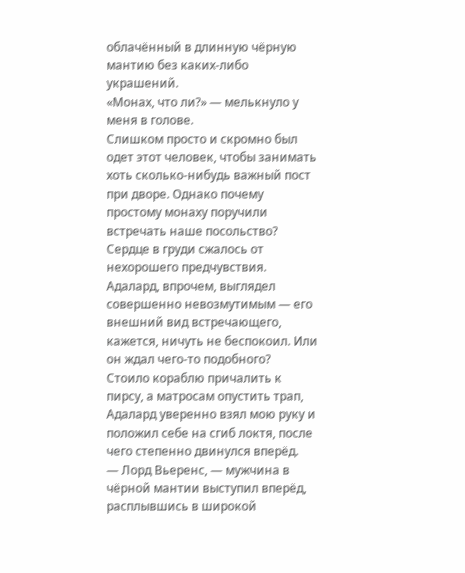облачённый в длинную чёрную мантию без каких-либо украшений.
«Монах, что ли?» — мелькнуло у меня в голове.
Слишком просто и скромно был одет этот человек, чтобы занимать хоть сколько-нибудь важный пост при дворе. Однако почему простому монаху поручили встречать наше посольство?
Сердце в груди сжалось от нехорошего предчувствия.
Адалард, впрочем, выглядел совершенно невозмутимым — его внешний вид встречающего, кажется, ничуть не беспокоил. Или он ждал чего-то подобного?
Стоило кораблю причалить к пирсу, а матросам опустить трап, Адалард уверенно взял мою руку и положил себе на сгиб локтя, после чего степенно двинулся вперёд.
— Лорд Вьеренс, — мужчина в чёрной мантии выступил вперёд, расплывшись в широкой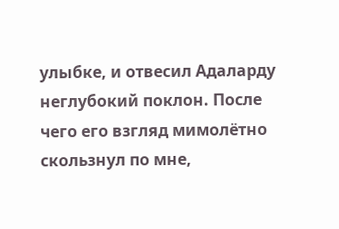улыбке, и отвесил Адаларду неглубокий поклон. После чего его взгляд мимолётно скользнул по мне,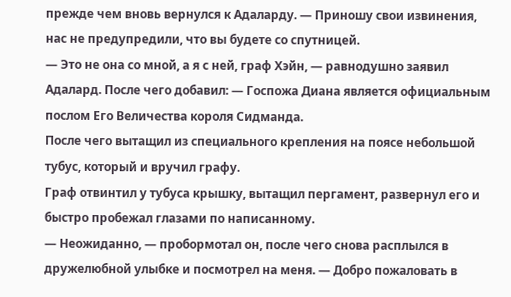прежде чем вновь вернулся к Адаларду. — Приношу свои извинения, нас не предупредили, что вы будете со спутницей.
— Это не она со мной, а я с ней, граф Хэйн, — равнодушно заявил Адалард. После чего добавил: — Госпожа Диана является официальным послом Его Величества короля Сидманда.
После чего вытащил из специального крепления на поясе небольшой тубус, который и вручил графу.
Граф отвинтил у тубуса крышку, вытащил пергамент, развернул его и быстро пробежал глазами по написанному.
— Неожиданно, — пробормотал он, после чего снова расплылся в дружелюбной улыбке и посмотрел на меня. — Добро пожаловать в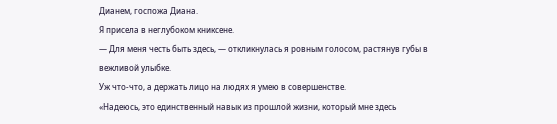Дианем, госпожа Диана.
Я присела в неглубоком книксене.
— Для меня честь быть здесь, — откликнулась я ровным голосом, растянув губы в вежливой улыбке.
Уж что-что, а держать лицо на людях я умею в совершенстве.
«Надеюсь, это единственный навык из прошлой жизни, который мне здесь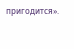пригодится».